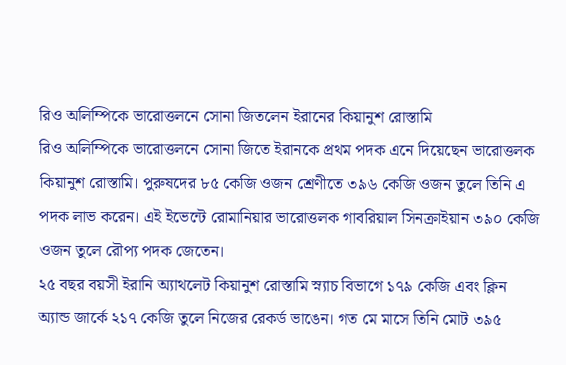রিও অলিম্পিকে ভারোত্তলনে সোনা জিতলেন ইরানের কিয়ানুশ রোস্তামি
রিও অলিম্পিকে ভারোত্তলনে সোনা জিতে ইরানকে প্রথম পদক এনে দিয়েছেন ভারোত্তলক কিয়ানুশ রোস্তামি। পুরুষদের ৮৫ কেজি ওজন শ্রেণীতে ৩৯৬ কেজি ওজন তুলে তিনি এ পদক লাভ করেন। এই ইভেন্টে রোমানিয়ার ভারোত্তলক গাবরিয়াল সিনক্রাইয়ান ৩৯০ কেজি ওজন তুলে রৌপ্য পদক জেতেন।
২৫ বছর বয়সী ইরানি অ্যাথলেট কিয়ানুশ রোস্তামি স্ন্যাচ বিভাগে ১৭৯ কেজি এবং ক্লিন অ্যান্ড জার্কে ২১৭ কেজি তুলে নিজের রেকর্ড ভাঙেন। গত মে মাসে তিনি মোট ৩৯৫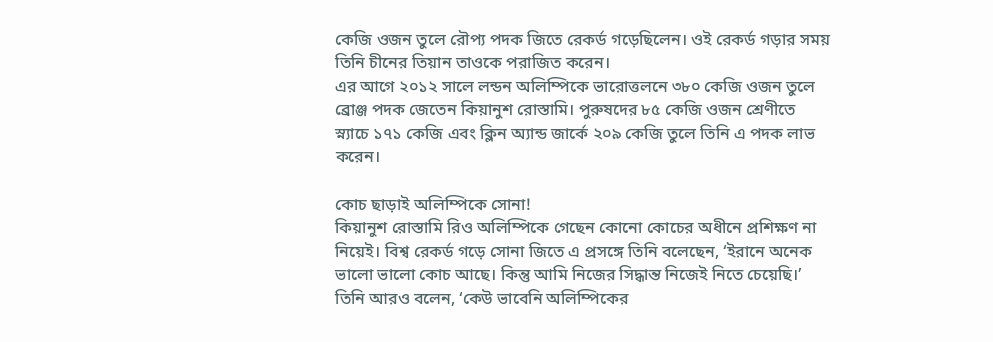কেজি ওজন তুলে রৌপ্য পদক জিতে রেকর্ড গড়েছিলেন। ওই রেকর্ড গড়ার সময় তিনি চীনের তিয়ান তাওকে পরাজিত করেন।
এর আগে ২০১২ সালে লন্ডন অলিম্পিকে ভারোত্তলনে ৩৮০ কেজি ওজন তুলে ব্রোঞ্জ পদক জেতেন কিয়ানুশ রোস্তামি। পুরুষদের ৮৫ কেজি ওজন শ্রেণীতে স্ন্যাচে ১৭১ কেজি এবং ক্লিন অ্যান্ড জার্কে ২০৯ কেজি তুলে তিনি এ পদক লাভ করেন।

কোচ ছাড়াই অলিম্পিকে সোনা!
কিয়ানুশ রোস্তামি রিও অলিম্পিকে গেছেন কোনো কোচের অধীনে প্রশিক্ষণ না নিয়েই। বিশ্ব রেকর্ড গড়ে সোনা জিতে এ প্রসঙ্গে তিনি বলেছেন, ‘ইরানে অনেক ভালো ভালো কোচ আছে। কিন্তু আমি নিজের সিদ্ধান্ত নিজেই নিতে চেয়েছি।’ তিনি আরও বলেন, ‘কেউ ভাবেনি অলিম্পিকের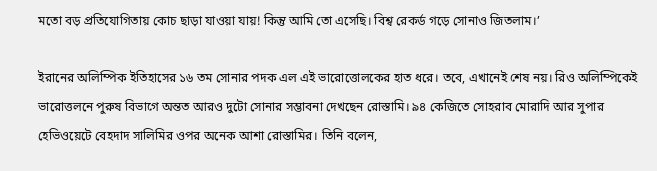মতো বড় প্রতিযোগিতায় কোচ ছাড়া যাওয়া যায়! কিন্তু আমি তো এসেছি। বিশ্ব রেকর্ড গড়ে সোনাও জিতলাম।’

ইরানের অলিম্পিক ইতিহাসের ১৬ তম সোনার পদক এল এই ভারোত্তোলকের হাত ধরে। তবে, এখানেই শেষ নয়। রিও অলিম্পিকেই ভারোত্তলনে পুরুষ বিভাগে অন্তত আরও দুটো সোনার সম্ভাবনা দেখছেন রোস্তামি। ৯৪ কেজিতে সোহরাব মোরাদি আর সুপার হেভিওয়েটে বেহদাদ সালিমির ওপর অনেক আশা রোস্তামির। তিনি বলেন,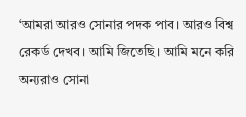‘আমরা আরও সোনার পদক পাব। আরও বিশ্ব রেকর্ড দেখব। আমি জিতেছি। আমি মনে করি অন্যরাও সোনা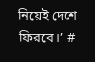নিয়েই দেশে ফিরবে।’ #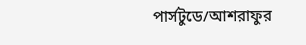পার্সটুডে/আশরাফুর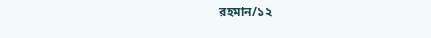রহমান/১২